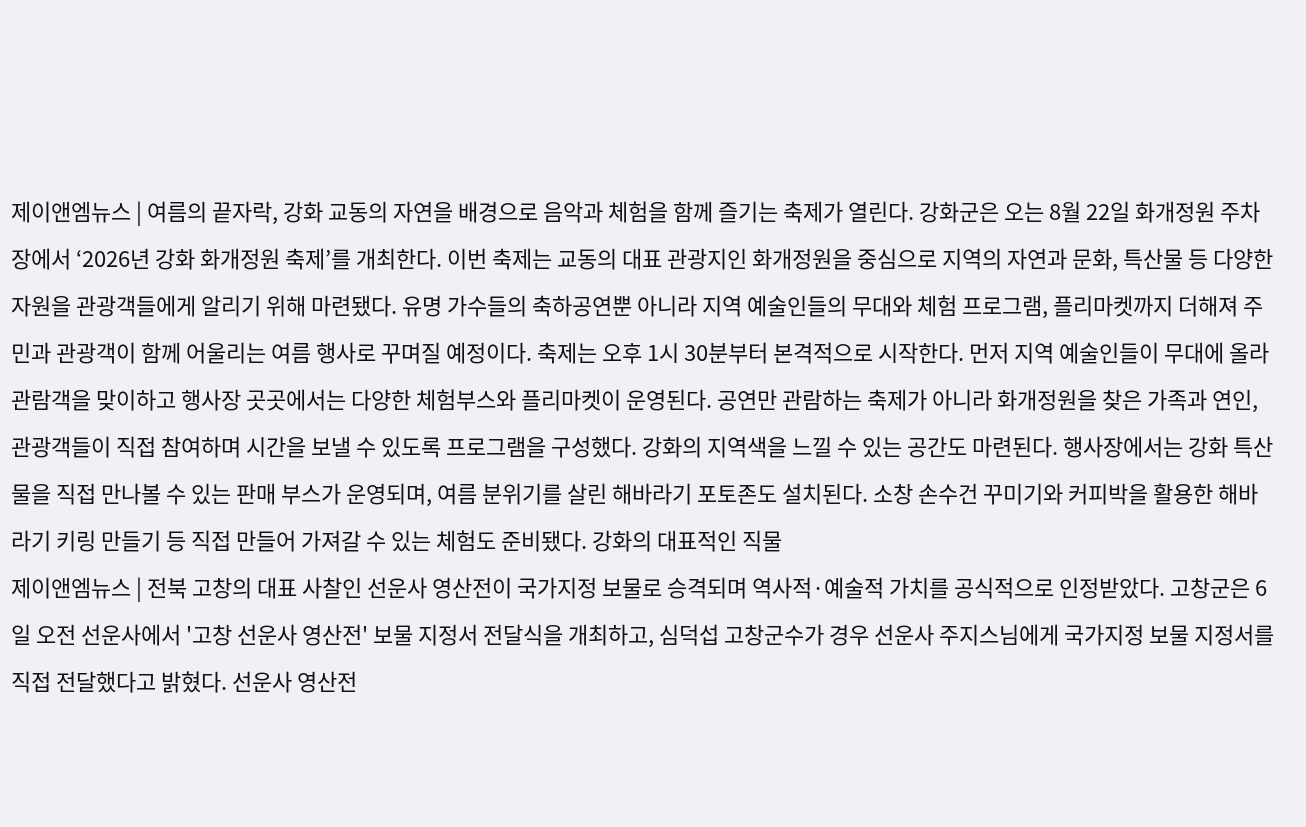제이앤엠뉴스 | 여름의 끝자락, 강화 교동의 자연을 배경으로 음악과 체험을 함께 즐기는 축제가 열린다. 강화군은 오는 8월 22일 화개정원 주차장에서 ‘2026년 강화 화개정원 축제’를 개최한다. 이번 축제는 교동의 대표 관광지인 화개정원을 중심으로 지역의 자연과 문화, 특산물 등 다양한 자원을 관광객들에게 알리기 위해 마련됐다. 유명 가수들의 축하공연뿐 아니라 지역 예술인들의 무대와 체험 프로그램, 플리마켓까지 더해져 주민과 관광객이 함께 어울리는 여름 행사로 꾸며질 예정이다. 축제는 오후 1시 30분부터 본격적으로 시작한다. 먼저 지역 예술인들이 무대에 올라 관람객을 맞이하고 행사장 곳곳에서는 다양한 체험부스와 플리마켓이 운영된다. 공연만 관람하는 축제가 아니라 화개정원을 찾은 가족과 연인, 관광객들이 직접 참여하며 시간을 보낼 수 있도록 프로그램을 구성했다. 강화의 지역색을 느낄 수 있는 공간도 마련된다. 행사장에서는 강화 특산물을 직접 만나볼 수 있는 판매 부스가 운영되며, 여름 분위기를 살린 해바라기 포토존도 설치된다. 소창 손수건 꾸미기와 커피박을 활용한 해바라기 키링 만들기 등 직접 만들어 가져갈 수 있는 체험도 준비됐다. 강화의 대표적인 직물
제이앤엠뉴스 | 전북 고창의 대표 사찰인 선운사 영산전이 국가지정 보물로 승격되며 역사적·예술적 가치를 공식적으로 인정받았다. 고창군은 6일 오전 선운사에서 '고창 선운사 영산전' 보물 지정서 전달식을 개최하고, 심덕섭 고창군수가 경우 선운사 주지스님에게 국가지정 보물 지정서를 직접 전달했다고 밝혔다. 선운사 영산전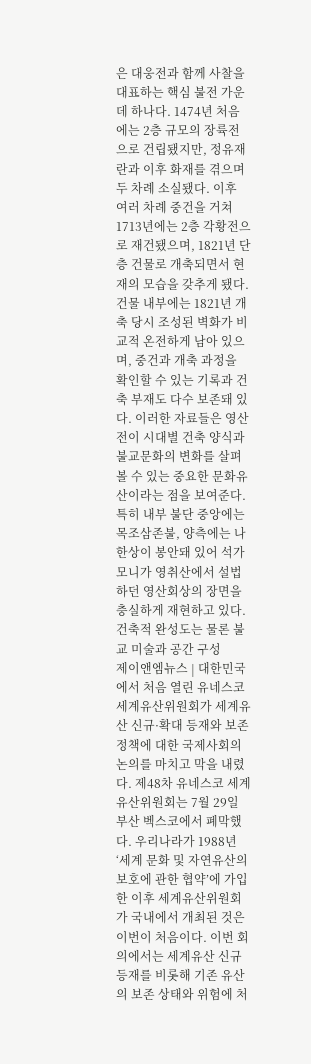은 대웅전과 함께 사찰을 대표하는 핵심 불전 가운데 하나다. 1474년 처음에는 2층 규모의 장륙전으로 건립됐지만, 정유재란과 이후 화재를 겪으며 두 차례 소실됐다. 이후 여러 차례 중건을 거쳐 1713년에는 2층 각황전으로 재건됐으며, 1821년 단층 건물로 개축되면서 현재의 모습을 갖추게 됐다. 건물 내부에는 1821년 개축 당시 조성된 벽화가 비교적 온전하게 남아 있으며, 중건과 개축 과정을 확인할 수 있는 기록과 건축 부재도 다수 보존돼 있다. 이러한 자료들은 영산전이 시대별 건축 양식과 불교문화의 변화를 살펴볼 수 있는 중요한 문화유산이라는 점을 보여준다. 특히 내부 불단 중앙에는 목조삼존불, 양측에는 나한상이 봉안돼 있어 석가모니가 영취산에서 설법하던 영산회상의 장면을 충실하게 재현하고 있다. 건축적 완성도는 물론 불교 미술과 공간 구성
제이앤엠뉴스 | 대한민국에서 처음 열린 유네스코 세계유산위원회가 세계유산 신규·확대 등재와 보존 정책에 대한 국제사회의 논의를 마치고 막을 내렸다. 제48차 유네스코 세계유산위원회는 7월 29일 부산 벡스코에서 폐막했다. 우리나라가 1988년 ‘세계 문화 및 자연유산의 보호에 관한 협약’에 가입한 이후 세계유산위원회가 국내에서 개최된 것은 이번이 처음이다. 이번 회의에서는 세계유산 신규 등재를 비롯해 기존 유산의 보존 상태와 위험에 처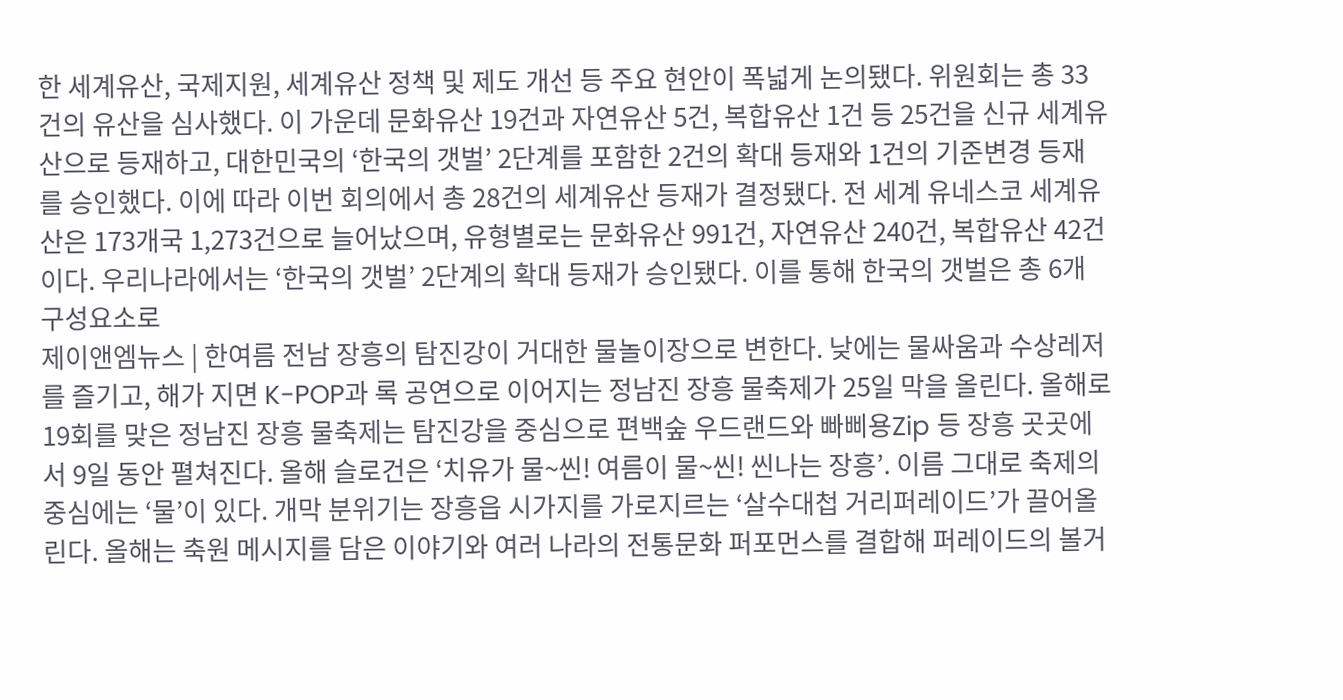한 세계유산, 국제지원, 세계유산 정책 및 제도 개선 등 주요 현안이 폭넓게 논의됐다. 위원회는 총 33건의 유산을 심사했다. 이 가운데 문화유산 19건과 자연유산 5건, 복합유산 1건 등 25건을 신규 세계유산으로 등재하고, 대한민국의 ‘한국의 갯벌’ 2단계를 포함한 2건의 확대 등재와 1건의 기준변경 등재를 승인했다. 이에 따라 이번 회의에서 총 28건의 세계유산 등재가 결정됐다. 전 세계 유네스코 세계유산은 173개국 1,273건으로 늘어났으며, 유형별로는 문화유산 991건, 자연유산 240건, 복합유산 42건이다. 우리나라에서는 ‘한국의 갯벌’ 2단계의 확대 등재가 승인됐다. 이를 통해 한국의 갯벌은 총 6개 구성요소로
제이앤엠뉴스 | 한여름 전남 장흥의 탐진강이 거대한 물놀이장으로 변한다. 낮에는 물싸움과 수상레저를 즐기고, 해가 지면 K-POP과 록 공연으로 이어지는 정남진 장흥 물축제가 25일 막을 올린다. 올해로 19회를 맞은 정남진 장흥 물축제는 탐진강을 중심으로 편백숲 우드랜드와 빠삐용Zip 등 장흥 곳곳에서 9일 동안 펼쳐진다. 올해 슬로건은 ‘치유가 물~씬! 여름이 물~씬! 씬나는 장흥’. 이름 그대로 축제의 중심에는 ‘물’이 있다. 개막 분위기는 장흥읍 시가지를 가로지르는 ‘살수대첩 거리퍼레이드’가 끌어올린다. 올해는 축원 메시지를 담은 이야기와 여러 나라의 전통문화 퍼포먼스를 결합해 퍼레이드의 볼거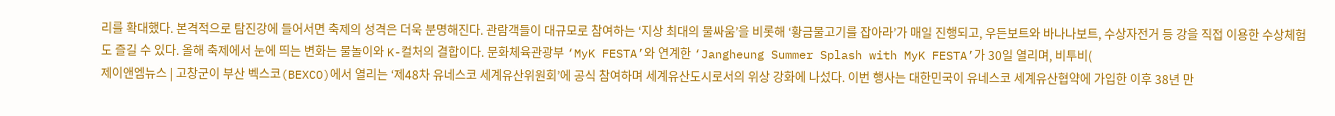리를 확대했다. 본격적으로 탐진강에 들어서면 축제의 성격은 더욱 분명해진다. 관람객들이 대규모로 참여하는 ‘지상 최대의 물싸움’을 비롯해 ‘황금물고기를 잡아라’가 매일 진행되고, 우든보트와 바나나보트, 수상자전거 등 강을 직접 이용한 수상체험도 즐길 수 있다. 올해 축제에서 눈에 띄는 변화는 물놀이와 K-컬처의 결합이다. 문화체육관광부 ‘MyK FESTA’와 연계한 ‘Jangheung Summer Splash with MyK FESTA’가 30일 열리며, 비투비(
제이앤엠뉴스 | 고창군이 부산 벡스코(BEXCO)에서 열리는 ‘제48차 유네스코 세계유산위원회’에 공식 참여하며 세계유산도시로서의 위상 강화에 나섰다. 이번 행사는 대한민국이 유네스코 세계유산협약에 가입한 이후 38년 만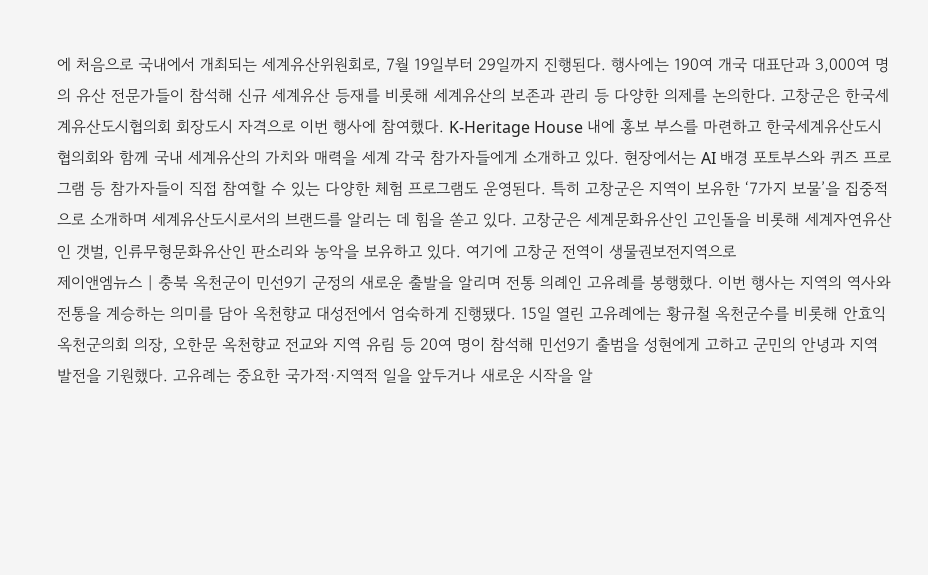에 처음으로 국내에서 개최되는 세계유산위원회로, 7월 19일부터 29일까지 진행된다. 행사에는 190여 개국 대표단과 3,000여 명의 유산 전문가들이 참석해 신규 세계유산 등재를 비롯해 세계유산의 보존과 관리 등 다양한 의제를 논의한다. 고창군은 한국세계유산도시협의회 회장도시 자격으로 이번 행사에 참여했다. K-Heritage House 내에 홍보 부스를 마련하고 한국세계유산도시협의회와 함께 국내 세계유산의 가치와 매력을 세계 각국 참가자들에게 소개하고 있다. 현장에서는 AI 배경 포토부스와 퀴즈 프로그램 등 참가자들이 직접 참여할 수 있는 다양한 체험 프로그램도 운영된다. 특히 고창군은 지역이 보유한 ‘7가지 보물’을 집중적으로 소개하며 세계유산도시로서의 브랜드를 알리는 데 힘을 쏟고 있다. 고창군은 세계문화유산인 고인돌을 비롯해 세계자연유산인 갯벌, 인류무형문화유산인 판소리와 농악을 보유하고 있다. 여기에 고창군 전역이 생물권보전지역으로
제이앤엠뉴스 | 충북 옥천군이 민선9기 군정의 새로운 출발을 알리며 전통 의례인 고유례를 봉행했다. 이번 행사는 지역의 역사와 전통을 계승하는 의미를 담아 옥천향교 대성전에서 엄숙하게 진행됐다. 15일 열린 고유례에는 황규철 옥천군수를 비롯해 안효익 옥천군의회 의장, 오한문 옥천향교 전교와 지역 유림 등 20여 명이 참석해 민선9기 출범을 성현에게 고하고 군민의 안녕과 지역 발전을 기원했다. 고유례는 중요한 국가적·지역적 일을 앞두거나 새로운 시작을 알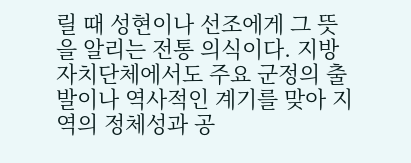릴 때 성현이나 선조에게 그 뜻을 알리는 전통 의식이다. 지방자치단체에서도 주요 군정의 출발이나 역사적인 계기를 맞아 지역의 정체성과 공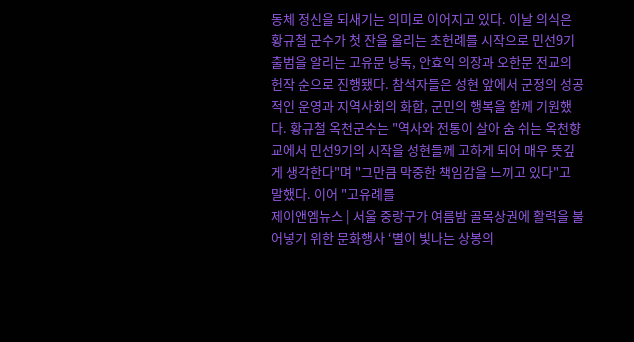동체 정신을 되새기는 의미로 이어지고 있다. 이날 의식은 황규철 군수가 첫 잔을 올리는 초헌례를 시작으로 민선9기 출범을 알리는 고유문 낭독, 안효익 의장과 오한문 전교의 헌작 순으로 진행됐다. 참석자들은 성현 앞에서 군정의 성공적인 운영과 지역사회의 화합, 군민의 행복을 함께 기원했다. 황규철 옥천군수는 "역사와 전통이 살아 숨 쉬는 옥천향교에서 민선9기의 시작을 성현들께 고하게 되어 매우 뜻깊게 생각한다"며 "그만큼 막중한 책임감을 느끼고 있다"고 말했다. 이어 "고유례를
제이앤엠뉴스 | 서울 중랑구가 여름밤 골목상권에 활력을 불어넣기 위한 문화행사 ‘별이 빛나는 상봉의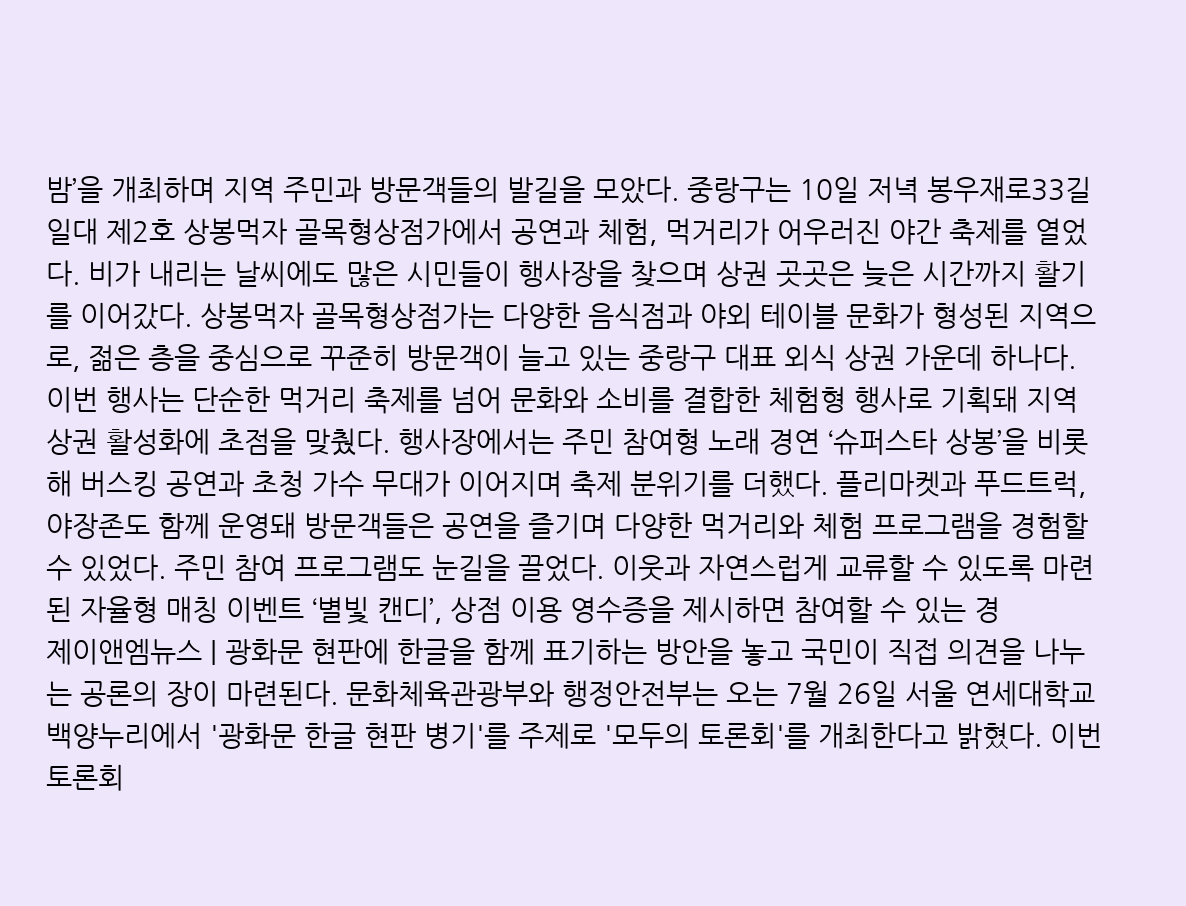밤’을 개최하며 지역 주민과 방문객들의 발길을 모았다. 중랑구는 10일 저녁 봉우재로33길 일대 제2호 상봉먹자 골목형상점가에서 공연과 체험, 먹거리가 어우러진 야간 축제를 열었다. 비가 내리는 날씨에도 많은 시민들이 행사장을 찾으며 상권 곳곳은 늦은 시간까지 활기를 이어갔다. 상봉먹자 골목형상점가는 다양한 음식점과 야외 테이블 문화가 형성된 지역으로, 젊은 층을 중심으로 꾸준히 방문객이 늘고 있는 중랑구 대표 외식 상권 가운데 하나다. 이번 행사는 단순한 먹거리 축제를 넘어 문화와 소비를 결합한 체험형 행사로 기획돼 지역 상권 활성화에 초점을 맞췄다. 행사장에서는 주민 참여형 노래 경연 ‘슈퍼스타 상봉’을 비롯해 버스킹 공연과 초청 가수 무대가 이어지며 축제 분위기를 더했다. 플리마켓과 푸드트럭, 야장존도 함께 운영돼 방문객들은 공연을 즐기며 다양한 먹거리와 체험 프로그램을 경험할 수 있었다. 주민 참여 프로그램도 눈길을 끌었다. 이웃과 자연스럽게 교류할 수 있도록 마련된 자율형 매칭 이벤트 ‘별빛 캔디’, 상점 이용 영수증을 제시하면 참여할 수 있는 경
제이앤엠뉴스 | 광화문 현판에 한글을 함께 표기하는 방안을 놓고 국민이 직접 의견을 나누는 공론의 장이 마련된다. 문화체육관광부와 행정안전부는 오는 7월 26일 서울 연세대학교 백양누리에서 '광화문 한글 현판 병기'를 주제로 '모두의 토론회'를 개최한다고 밝혔다. 이번 토론회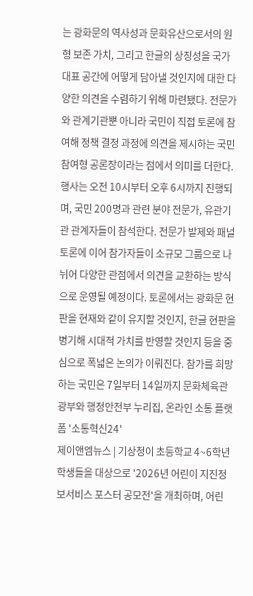는 광화문의 역사성과 문화유산으로서의 원형 보존 가치, 그리고 한글의 상징성을 국가 대표 공간에 어떻게 담아낼 것인지에 대한 다양한 의견을 수렴하기 위해 마련됐다. 전문가와 관계기관뿐 아니라 국민이 직접 토론에 참여해 정책 결정 과정에 의견을 제시하는 국민 참여형 공론장이라는 점에서 의미를 더한다. 행사는 오전 10시부터 오후 6시까지 진행되며, 국민 200명과 관련 분야 전문가, 유관기관 관계자들이 참석한다. 전문가 발제와 패널 토론에 이어 참가자들이 소규모 그룹으로 나뉘어 다양한 관점에서 의견을 교환하는 방식으로 운영될 예정이다. 토론에서는 광화문 현판을 현재와 같이 유지할 것인지, 한글 현판을 병기해 시대적 가치를 반영할 것인지 등을 중심으로 폭넓은 논의가 이뤄진다. 참가를 희망하는 국민은 7일부터 14일까지 문화체육관광부와 행정안전부 누리집, 온라인 소통 플랫폼 '소통혁신24'
제이앤엠뉴스 | 기상청이 초등학교 4~6학년 학생들을 대상으로 '2026년 어린이 지진정보서비스 포스터 공모전'을 개최하며, 어린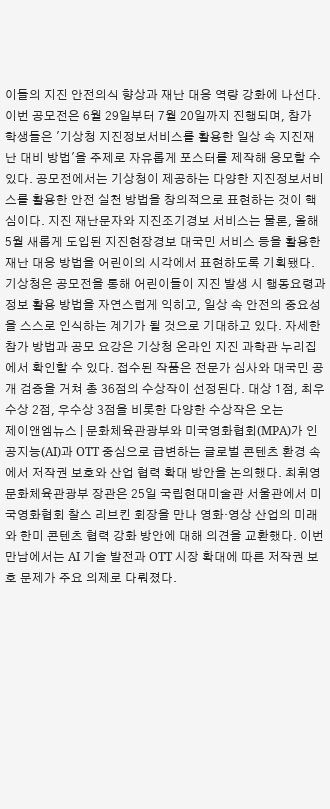이들의 지진 안전의식 향상과 재난 대응 역량 강화에 나선다. 이번 공모전은 6월 29일부터 7월 20일까지 진행되며, 참가 학생들은 '기상청 지진정보서비스를 활용한 일상 속 지진재난 대비 방법'을 주제로 자유롭게 포스터를 제작해 응모할 수 있다. 공모전에서는 기상청이 제공하는 다양한 지진정보서비스를 활용한 안전 실천 방법을 창의적으로 표현하는 것이 핵심이다. 지진 재난문자와 지진조기경보 서비스는 물론, 올해 5월 새롭게 도입된 지진현장경보 대국민 서비스 등을 활용한 재난 대응 방법을 어린이의 시각에서 표현하도록 기획됐다. 기상청은 공모전을 통해 어린이들이 지진 발생 시 행동요령과 정보 활용 방법을 자연스럽게 익히고, 일상 속 안전의 중요성을 스스로 인식하는 계기가 될 것으로 기대하고 있다. 자세한 참가 방법과 공모 요강은 기상청 온라인 지진 과학관 누리집에서 확인할 수 있다. 접수된 작품은 전문가 심사와 대국민 공개 검증을 거쳐 총 36점의 수상작이 선정된다. 대상 1점, 최우수상 2점, 우수상 3점을 비롯한 다양한 수상작은 오는
제이앤엠뉴스 | 문화체육관광부와 미국영화협회(MPA)가 인공지능(AI)과 OTT 중심으로 급변하는 글로벌 콘텐츠 환경 속에서 저작권 보호와 산업 협력 확대 방안을 논의했다. 최휘영 문화체육관광부 장관은 25일 국립현대미술관 서울관에서 미국영화협회 찰스 리브킨 회장을 만나 영화·영상 산업의 미래와 한미 콘텐츠 협력 강화 방안에 대해 의견을 교환했다. 이번 만남에서는 AI 기술 발전과 OTT 시장 확대에 따른 저작권 보호 문제가 주요 의제로 다뤄졌다.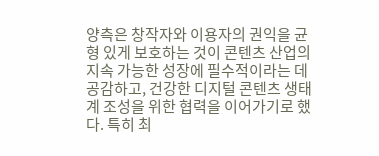양측은 창작자와 이용자의 권익을 균형 있게 보호하는 것이 콘텐츠 산업의 지속 가능한 성장에 필수적이라는 데 공감하고, 건강한 디지털 콘텐츠 생태계 조성을 위한 협력을 이어가기로 했다. 특히 최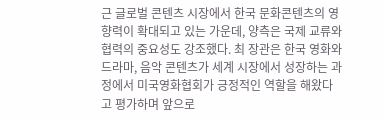근 글로벌 콘텐츠 시장에서 한국 문화콘텐츠의 영향력이 확대되고 있는 가운데, 양측은 국제 교류와 협력의 중요성도 강조했다. 최 장관은 한국 영화와 드라마, 음악 콘텐츠가 세계 시장에서 성장하는 과정에서 미국영화협회가 긍정적인 역할을 해왔다고 평가하며 앞으로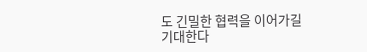도 긴밀한 협력을 이어가길 기대한다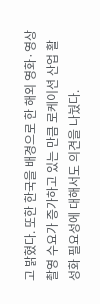고 밝혔다. 또한 한국을 배경으로 한 해외 영화·영상 촬영 수요가 증가하고 있는 만큼 로케이션 산업 활성화 필요성에 대해서도 의견을 나눴다.